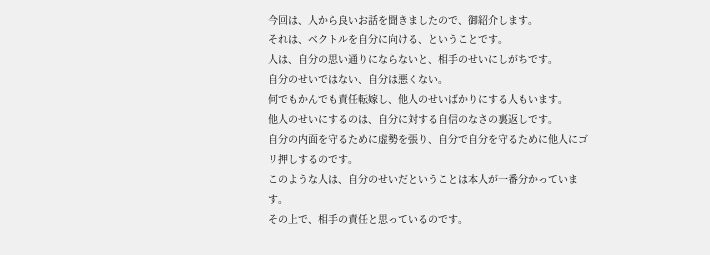今回は、人から良いお話を聞きましたので、御紹介します。
それは、ベクトルを自分に向ける、ということです。
人は、自分の思い通りにならないと、相手のせいにしがちです。
自分のせいではない、自分は悪くない。
何でもかんでも責任転嫁し、他人のせいばかりにする人もいます。
他人のせいにするのは、自分に対する自信のなさの裏返しです。
自分の内面を守るために虚勢を張り、自分で自分を守るために他人にゴリ押しするのです。
このような人は、自分のせいだということは本人が一番分かっています。
その上で、相手の責任と思っているのです。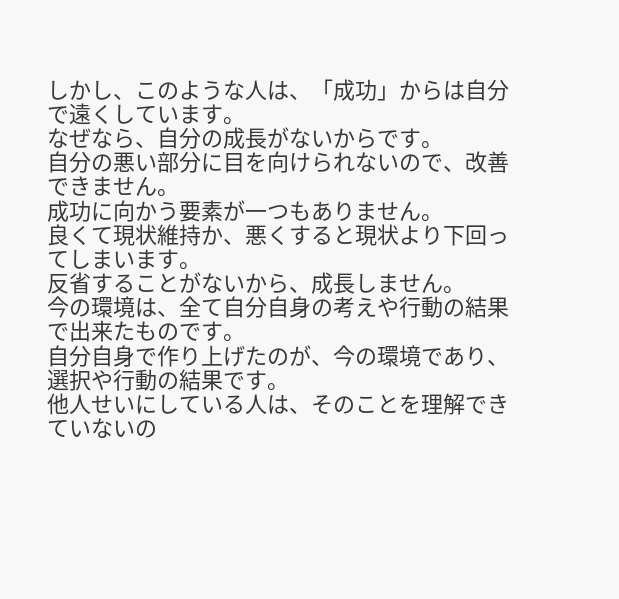しかし、このような人は、「成功」からは自分で遠くしています。
なぜなら、自分の成長がないからです。
自分の悪い部分に目を向けられないので、改善できません。
成功に向かう要素が一つもありません。
良くて現状維持か、悪くすると現状より下回ってしまいます。
反省することがないから、成長しません。
今の環境は、全て自分自身の考えや行動の結果で出来たものです。
自分自身で作り上げたのが、今の環境であり、選択や行動の結果です。
他人せいにしている人は、そのことを理解できていないの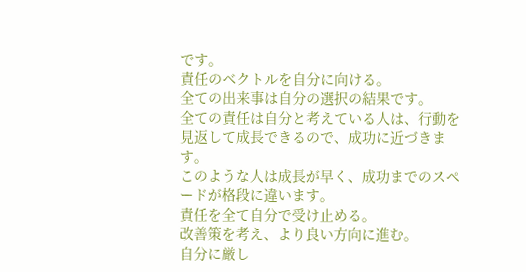です。
責任のベクトルを自分に向ける。
全ての出来事は自分の選択の結果です。
全ての責任は自分と考えている人は、行動を見返して成長できるので、成功に近づきます。
このような人は成長が早く、成功までのスペードが格段に違います。
責任を全て自分で受け止める。
改善策を考え、より良い方向に進む。
自分に厳し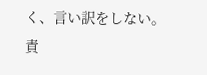く、言い訳をしない。
責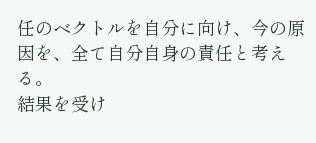任のベクトルを自分に向け、今の原因を、全て自分自身の責任と考える。
結果を受け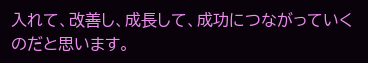入れて、改善し、成長して、成功につながっていくのだと思います。